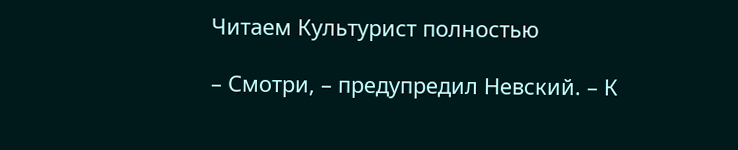Читаем Культурист полностью

– Смотри, – предупредил Невский. – К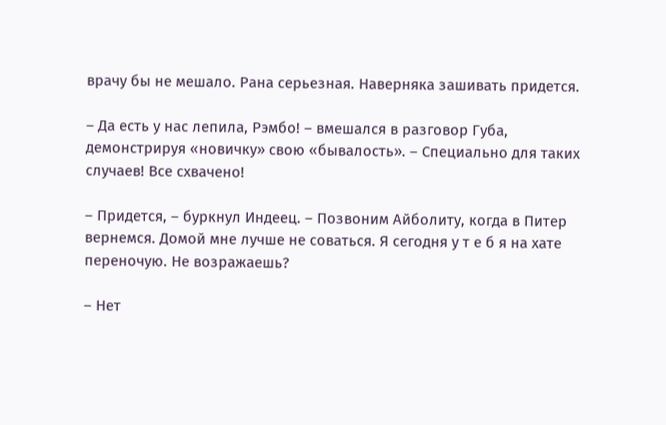врачу бы не мешало. Рана серьезная. Наверняка зашивать придется.

– Да есть у нас лепила, Рэмбо! – вмешался в разговор Губа, демонстрируя «новичку» свою «бывалость». – Специально для таких случаев! Все схвачено!

– Придется, – буркнул Индеец. – Позвоним Айболиту, когда в Питер вернемся. Домой мне лучше не соваться. Я сегодня у т е б я на хате переночую. Не возражаешь?

– Нет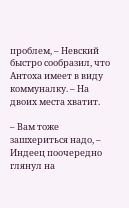проблем, – Невский быстро сообразил, что Антоха имеет в виду коммуналку. – На двоих места хватит.

– Вам тоже зашхериться надо, – Индеец поочередно глянул на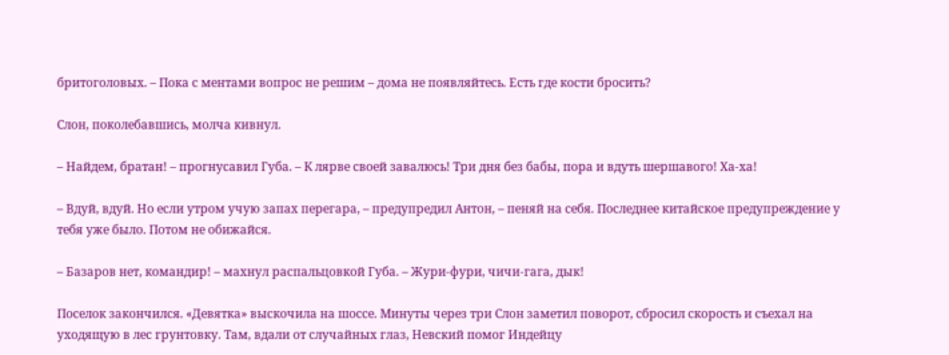бритоголовых. – Пока с ментами вопрос не решим – дома не появляйтесь. Есть где кости бросить?

Слон, поколебавшись, молча кивнул.

– Найдем, братан! – прогнусавил Губа. – К лярве своей завалюсь! Три дня без бабы, пора и вдуть шершавого! Ха-ха!

– Вдуй, вдуй. Но если утром учую запах перегара, – предупредил Антон, – пеняй на себя. Последнее китайское предупреждение у тебя уже было. Потом не обижайся.

– Базаров нет, командир! – махнул распальцовкой Губа. – Жури-фури, чичи-гага, дык!

Поселок закончился. «Девятка» выскочила на шоссе. Минуты через три Слон заметил поворот, сбросил скорость и съехал на уходящую в лес грунтовку. Там, вдали от случайных глаз, Невский помог Индейцу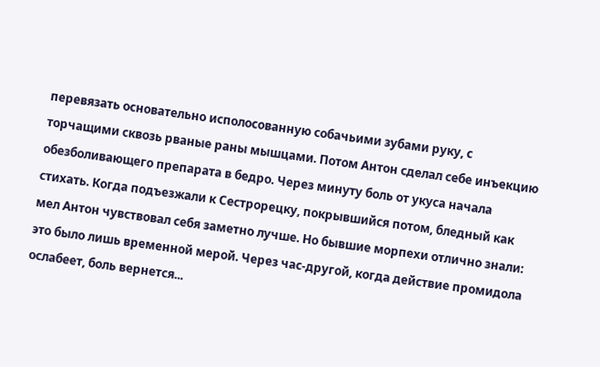перевязать основательно исполосованную собачьими зубами руку, с торчащими сквозь рваные раны мышцами. Потом Антон сделал себе инъекцию обезболивающего препарата в бедро. Через минуту боль от укуса начала стихать. Когда подъезжали к Сестрорецку, покрывшийся потом, бледный как мел Антон чувствовал себя заметно лучше. Но бывшие морпехи отлично знали: это было лишь временной мерой. Через час-другой, когда действие промидола ослабеет, боль вернется...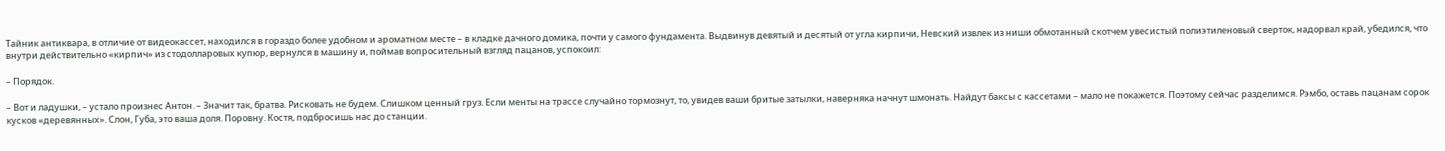Тайник антиквара, в отличие от видеокассет, находился в гораздо более удобном и ароматном месте – в кладке дачного домика, почти у самого фундамента. Выдвинув девятый и десятый от угла кирпичи, Невский извлек из ниши обмотанный скотчем увесистый полиэтиленовый сверток, надорвал край, убедился, что внутри действительно «кирпич» из стодолларовых купюр, вернулся в машину и, поймав вопросительный взгляд пацанов, успокоил:

– Порядок.

– Вот и ладушки, – устало произнес Антон. – Значит так, братва. Рисковать не будем. Слишком ценный груз. Если менты на трассе случайно тормознут, то, увидев ваши бритые затылки, наверняка начнут шмонать. Найдут баксы с кассетами – мало не покажется. Поэтому сейчас разделимся. Рэмбо, оставь пацанам сорок кусков «деревянных». Слон, Губа, это ваша доля. Поровну. Костя, подбросишь нас до станции.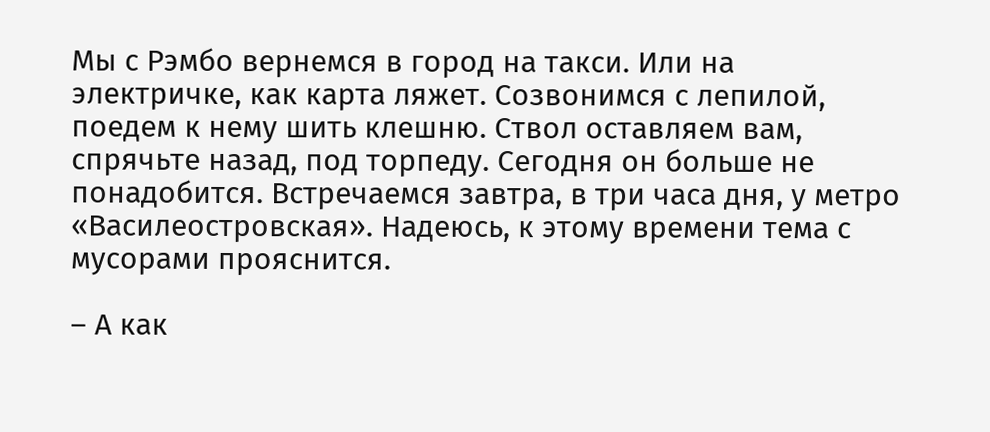Мы с Рэмбо вернемся в город на такси. Или на электричке, как карта ляжет. Созвонимся с лепилой, поедем к нему шить клешню. Ствол оставляем вам, спрячьте назад, под торпеду. Сегодня он больше не понадобится. Встречаемся завтра, в три часа дня, у метро «Василеостровская». Надеюсь, к этому времени тема с мусорами прояснится.

– А как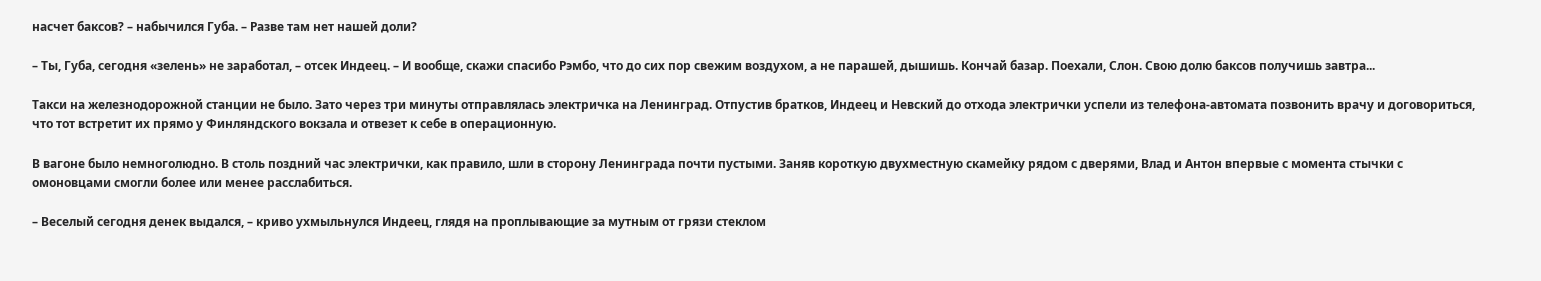насчет баксов? – набычился Губа. – Разве там нет нашей доли?

– Ты, Губа, сегодня «зелень» не заработал, – отсек Индеец. – И вообще, скажи спасибо Рэмбо, что до сих пор свежим воздухом, а не парашей, дышишь. Кончай базар. Поехали, Слон. Свою долю баксов получишь завтра...

Такси на железнодорожной станции не было. Зато через три минуты отправлялась электричка на Ленинград. Отпустив братков, Индеец и Невский до отхода электрички успели из телефона-автомата позвонить врачу и договориться, что тот встретит их прямо у Финляндского вокзала и отвезет к себе в операционную.

В вагоне было немноголюдно. В столь поздний час электрички, как правило, шли в сторону Ленинграда почти пустыми. Заняв короткую двухместную скамейку рядом с дверями, Влад и Антон впервые с момента стычки с омоновцами смогли более или менее расслабиться.

– Веселый сегодня денек выдался, – криво ухмыльнулся Индеец, глядя на проплывающие за мутным от грязи стеклом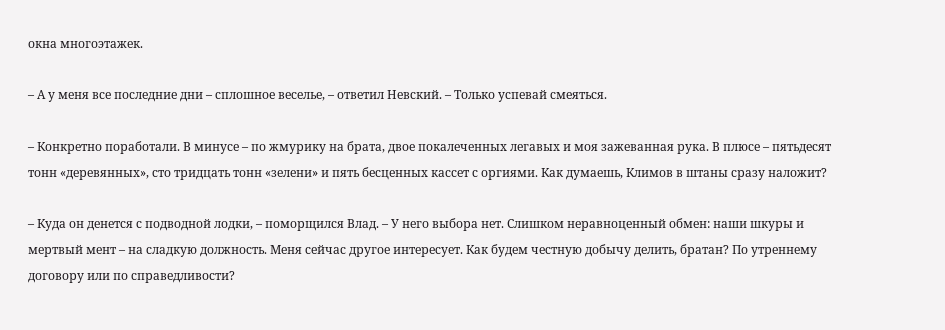окна многоэтажек.

– А у меня все последние дни – сплошное веселье, – ответил Невский. – Только успевай смеяться.

– Конкретно поработали. В минусе – по жмурику на брата, двое покалеченных легавых и моя зажеванная рука. В плюсе – пятьдесят тонн «деревянных», сто тридцать тонн «зелени» и пять бесценных кассет с оргиями. Как думаешь, Климов в штаны сразу наложит?

– Куда он денется с подводной лодки, – поморщился Влад. – У него выбора нет. Слишком неравноценный обмен: наши шкуры и мертвый мент – на сладкую должность. Меня сейчас другое интересует. Как будем честную добычу делить, братан? По утреннему договору или по справедливости?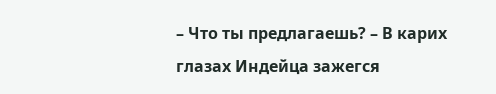– Что ты предлагаешь? – В карих глазах Индейца зажегся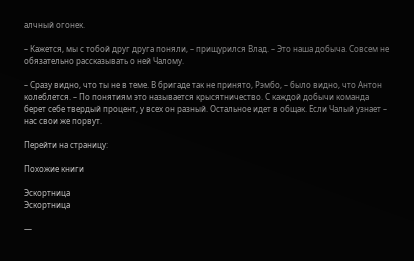алчный огонек.

– Кажется, мы с тобой друг друга поняли, – прищурился Влад. – Это наша добыча. Совсем не обязательно рассказывать о ней Чалому.

– Сразу видно, что ты не в теме. В бригаде так не принято, Рэмбо, – было видно, что Антон колеблется. – По понятиям это называется крысятничество. С каждой добычи команда берет себе твердый процент, у всех он разный. Остальное идет в общак. Если Чалый узнает – нас свои же порвут.

Перейти на страницу:

Похожие книги

Эскортница
Эскортница

—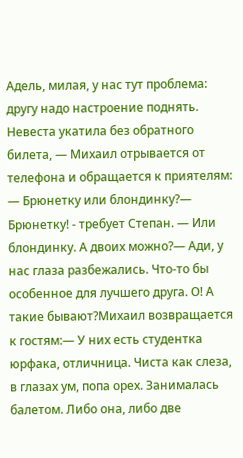Адель, милая, у нас тут проблема: другу надо настроение поднять. Невеста укатила без обратного билета, — Михаил отрывается от телефона и обращается к приятелям: — Брюнетку или блондинку?— Брюнетку! - требует Степан. — Или блондинку. А двоих можно?— Ади, у нас глаза разбежались. Что-то бы особенное для лучшего друга. О! А такие бывают?Михаил возвращается к гостям:— У них есть студентка юрфака, отличница. Чиста как слеза, в глазах ум, попа орех. Занималась балетом. Либо она, либо две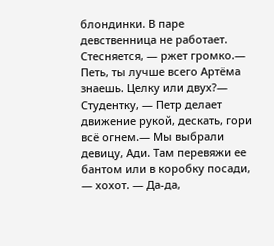блондинки. В паре девственница не работает. Стесняется, — ржет громко.— Петь, ты лучше всего Артёма знаешь. Целку или двух?— Студентку, — Петр делает движение рукой, дескать, гори всё огнем.— Мы выбрали девицу, Ади. Там перевяжи ее бантом или в коробку посади, — хохот. — Да-да,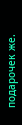подарочек же.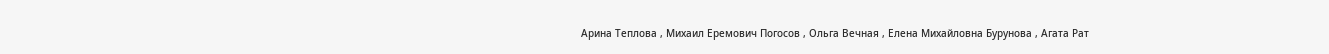Арина Теплова , Михаил Еремович Погосов , Ольга Вечная , Елена Михайловна Бурунова , Агата Рат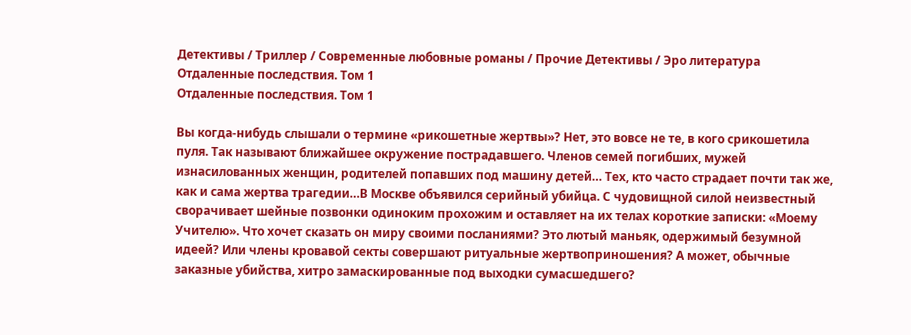Детективы / Триллер / Современные любовные романы / Прочие Детективы / Эро литература
Отдаленные последствия. Том 1
Отдаленные последствия. Том 1

Вы когда-нибудь слышали о термине «рикошетные жертвы»? Нет, это вовсе не те, в кого срикошетила пуля. Так называют ближайшее окружение пострадавшего. Членов семей погибших, мужей изнасилованных женщин, родителей попавших под машину детей… Тех, кто часто страдает почти так же, как и сама жертва трагедии…В Москве объявился серийный убийца. С чудовищной силой неизвестный сворачивает шейные позвонки одиноким прохожим и оставляет на их телах короткие записки: «Моему Учителю». Что хочет сказать он миру своими посланиями? Это лютый маньяк, одержимый безумной идеей? Или члены кровавой секты совершают ритуальные жертвоприношения? А может, обычные заказные убийства, хитро замаскированные под выходки сумасшедшего?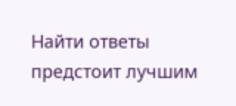Найти ответы предстоит лучшим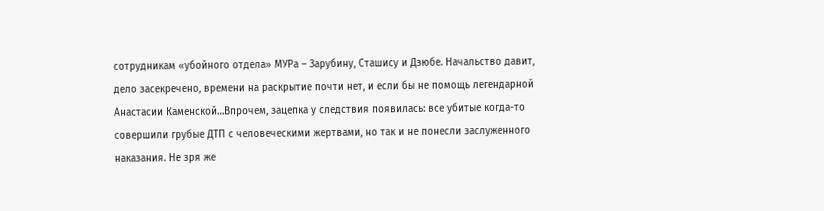сотрудникам «убойного отдела» МУРа – Зарубину, Сташису и Дзюбе. Начальство давит, дело засекречено, времени на раскрытие почти нет, и если бы не помощь легендарной Анастасии Каменской…Впрочем, зацепка у следствия появилась: все убитые когда-то совершили грубые ДТП с человеческими жертвами, но так и не понесли заслуженного наказания. Не зря же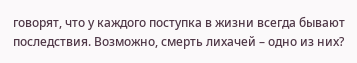говорят, что у каждого поступка в жизни всегда бывают последствия. Возможно, смерть лихачей – одно из них?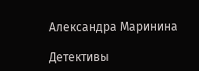Александра Маринина

Детективы